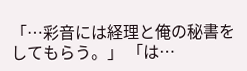「…彩音には経理と俺の秘書をしてもらう。」 「は…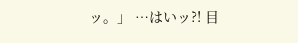ッ。」 …はいッ?! 目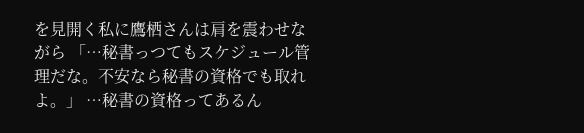を見開く私に鷹栖さんは肩を震わせながら 「…秘書っつてもスケジュール管理だな。不安なら秘書の資格でも取れよ。」 …秘書の資格ってあるん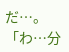だ…。 「わ…分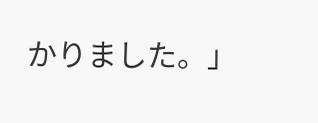かりました。」